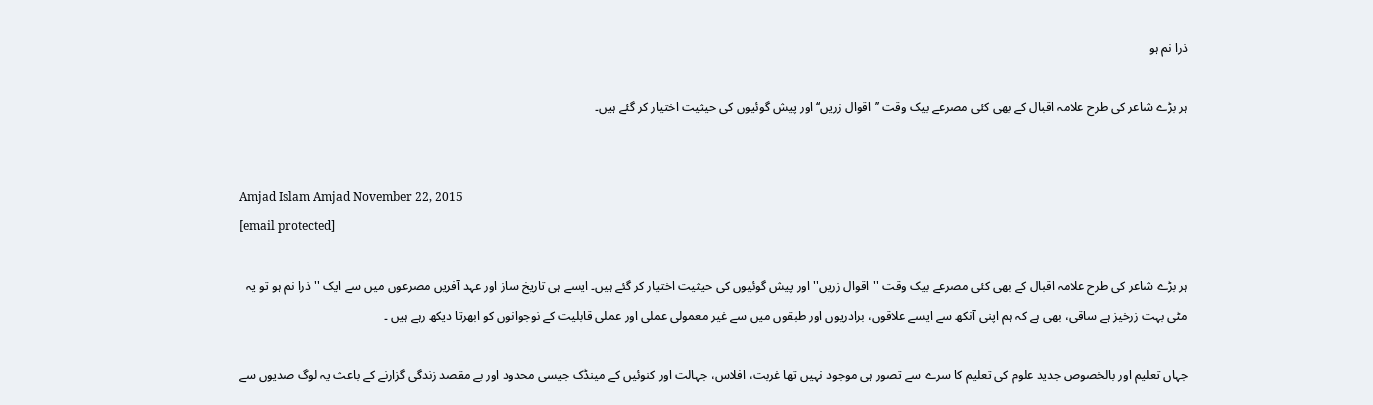ذرا نم ہو

ہر بڑے شاعر کی طرح علامہ اقبال کے بھی کئی مصرعے بیک وقت ’’اقوال زریں‘‘ اور پیش گوئیوں کی حیثیت اختیار کر گئے ہیں۔


Amjad Islam Amjad November 22, 2015
[email protected]

ہر بڑے شاعر کی طرح علامہ اقبال کے بھی کئی مصرعے بیک وقت ''اقوال زریں'' اور پیش گوئیوں کی حیثیت اختیار کر گئے ہیں۔ ایسے ہی تاریخ ساز اور عہد آفریں مصرعوں میں سے ایک ''ذرا نم ہو تو یہ مٹی بہت زرخیز ہے ساقی، بھی ہے کہ ہم اپنی آنکھ سے ایسے علاقوں، برادریوں اور طبقوں میں سے غیر معمولی عملی اور عملی قابلیت کے نوجوانوں کو ابھرتا دیکھ رہے ہیں ۔

جہاں تعلیم اور بالخصوص جدید علوم کی تعلیم کا سرے سے تصور ہی موجود نہیں تھا غربت، افلاس، جہالت اور کنوئیں کے مینڈک جیسی محدود اور بے مقصد زندگی گزارنے کے باعث یہ لوگ صدیوں سے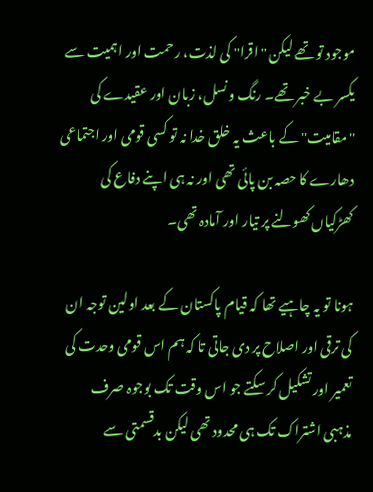موجود تو تھے لیکن ''اقرا'' کی لذت، رحمت اور اہمیت سے یکسر بے خبر تھے۔ رنگ و نسل، زبان اور عقیدے کی ''مقامیت'' کے باعث یہ خلق خدا نہ تو کسی قومی اور اجتماعی دھارے کا حصہ بن پائی تھی اور نہ ہی اپنے دفاع کی کھڑکیاں کھولنے پر تیار اور آمادہ تھی۔

ہونا تو یہ چاہیے تھا کہ قیام پاکستان کے بعد اولین توجہ ان کی ترقی اور اصلاح پر دی جاتی تا کہ ہم اس قومی وحدت کی تعمیر اور تشکیل کر سکتے جو اس وقت تک بوجوہ صرف مذہبی اشتراک تک ہی محدود تھی لیکن بدقسمتی سے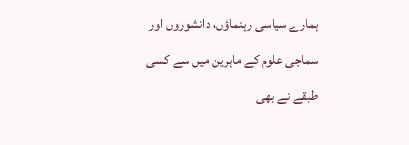ہمارے سیاسی رہنماؤں، دانشوروں اور سماجی علوم کے ماہرین میں سے کسی طبقے نے بھی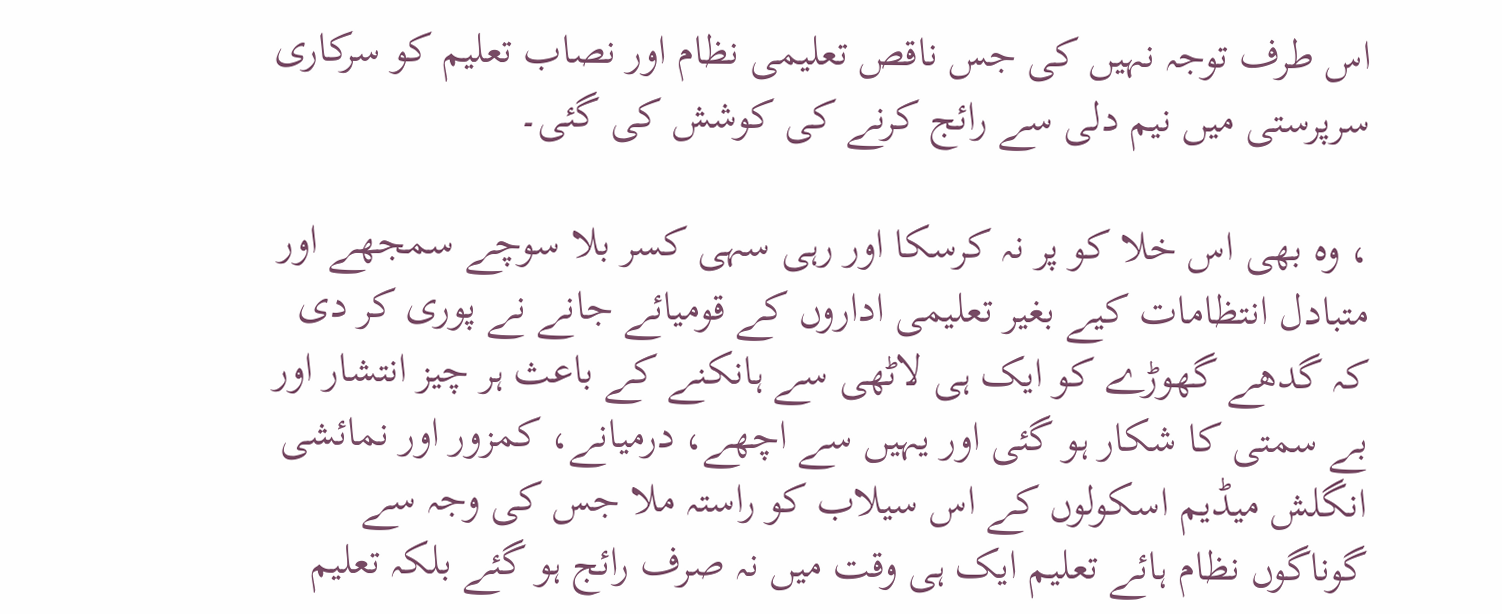اس طرف توجہ نہیں کی جس ناقص تعلیمی نظام اور نصاب تعلیم کو سرکاری سرپرستی میں نیم دلی سے رائج کرنے کی کوشش کی گئی۔

، وہ بھی اس خلا کو پر نہ کرسکا اور رہی سہی کسر بلا سوچے سمجھے اور متبادل انتظامات کیے بغیر تعلیمی اداروں کے قومیائے جانے نے پوری کر دی کہ گدھے گھوڑے کو ایک ہی لاٹھی سے ہانکنے کے باعث ہر چیز انتشار اور بے سمتی کا شکار ہو گئی اور یہیں سے اچھے، درمیانے، کمزور اور نمائشی انگلش میڈیم اسکولوں کے اس سیلاب کو راستہ ملا جس کی وجہ سے گوناگوں نظام ہائے تعلیم ایک ہی وقت میں نہ صرف رائج ہو گئے بلکہ تعلیم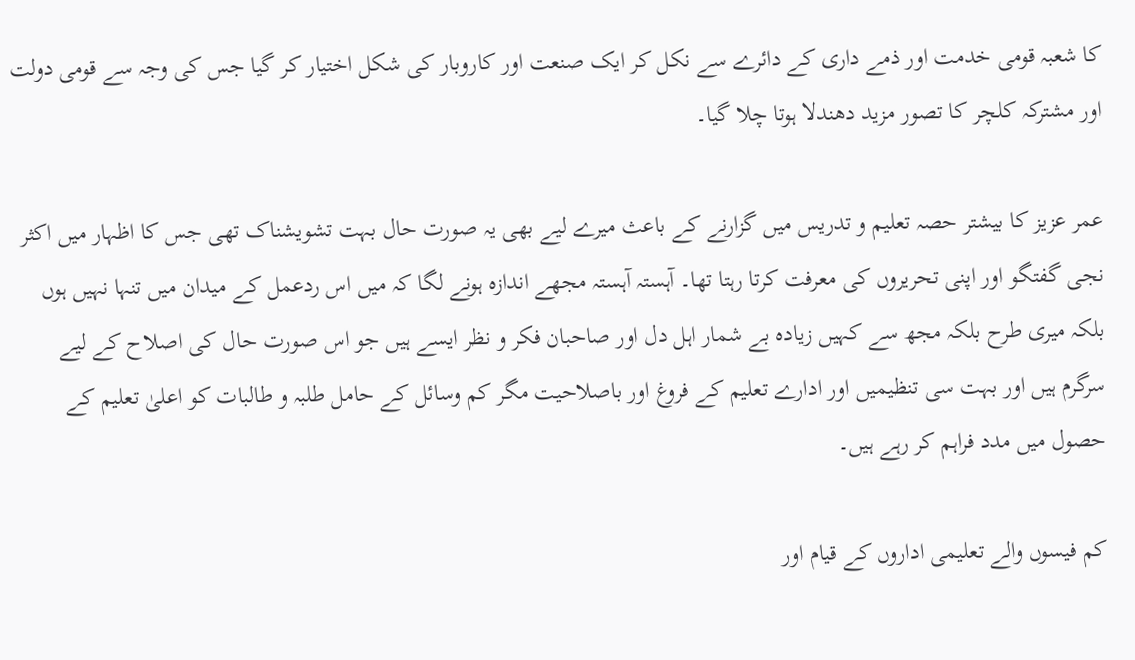کا شعبہ قومی خدمت اور ذمے داری کے دائرے سے نکل کر ایک صنعت اور کاروبار کی شکل اختیار کر گیا جس کی وجہ سے قومی دولت اور مشترکہ کلچر کا تصور مزید دھندلا ہوتا چلا گیا۔

عمر عزیز کا بیشتر حصہ تعلیم و تدریس میں گزارنے کے باعث میرے لیے بھی یہ صورت حال بہت تشویشناک تھی جس کا اظہار میں اکثر نجی گفتگو اور اپنی تحریروں کی معرفت کرتا رہتا تھا۔ آہستہ آہستہ مجھے اندازہ ہونے لگا کہ میں اس ردعمل کے میدان میں تنہا نہیں ہوں بلکہ میری طرح بلکہ مجھ سے کہیں زیادہ بے شمار اہل دل اور صاحبان فکر و نظر ایسے ہیں جو اس صورت حال کی اصلاح کے لیے سرگرم ہیں اور بہت سی تنظیمیں اور ادارے تعلیم کے فروغ اور باصلاحیت مگر کم وسائل کے حامل طلبہ و طالبات کو اعلیٰ تعلیم کے حصول میں مدد فراہم کر رہے ہیں۔

کم فیسوں والے تعلیمی اداروں کے قیام اور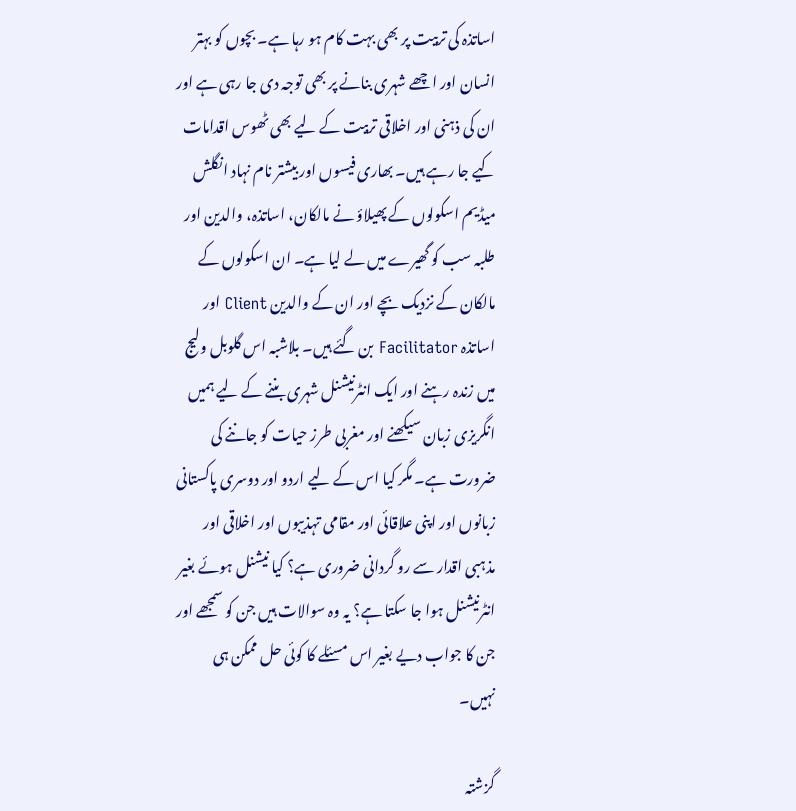اساتذہ کی تربیت پر بھی بہت کام ہو رہا ہے۔ بچوں کو بہتر انسان اور اچھے شہری بنانے پر بھی توجہ دی جا رہی ہے اور ان کی ذہنی اور اخلاقی تربیت کے لیے بھی ٹھوس اقدامات کیے جا رہے ہیں۔ بھاری فیسوں اور بیشتر نام نہاد انگلش میڈیم اسکولوں کے پھیلاؤ نے مالکان، اساتذہ، والدین اور طلبہ سب کو گھیرے میں لے لیا ہے۔ ان اسکولوں کے مالکان کے نزدیک بچے اور ان کے والدین Client اور اساتذہ Facilitator بن گئے ہیں۔ بلاشبہ اس گلوبل ولیج میں زندہ رہنے اور ایک انٹرنیشنل شہری بننے کے لیے ہمیں انگریزی زبان سیکھنے اور مغربی طرز حیات کو جاننے کی ضرورت ہے۔ مگر کیا اس کے لیے اردو اور دوسری پاکستانی زبانوں اور اپنی علاقائی اور مقامی تہذیبوں اور اخلاقی اور مذہبی اقدار سے رو گردانی ضروری ہے؟ کیا نیشنل ہوئے بغیر انٹرنیشنل ہوا جا سکتا ہے؟ یہ وہ سوالات ہیں جن کو سمجھے اور جن کا جواب دیے بغیر اس مسئلے کا کوئی حل ممکن ہی نہیں۔

گزشتہ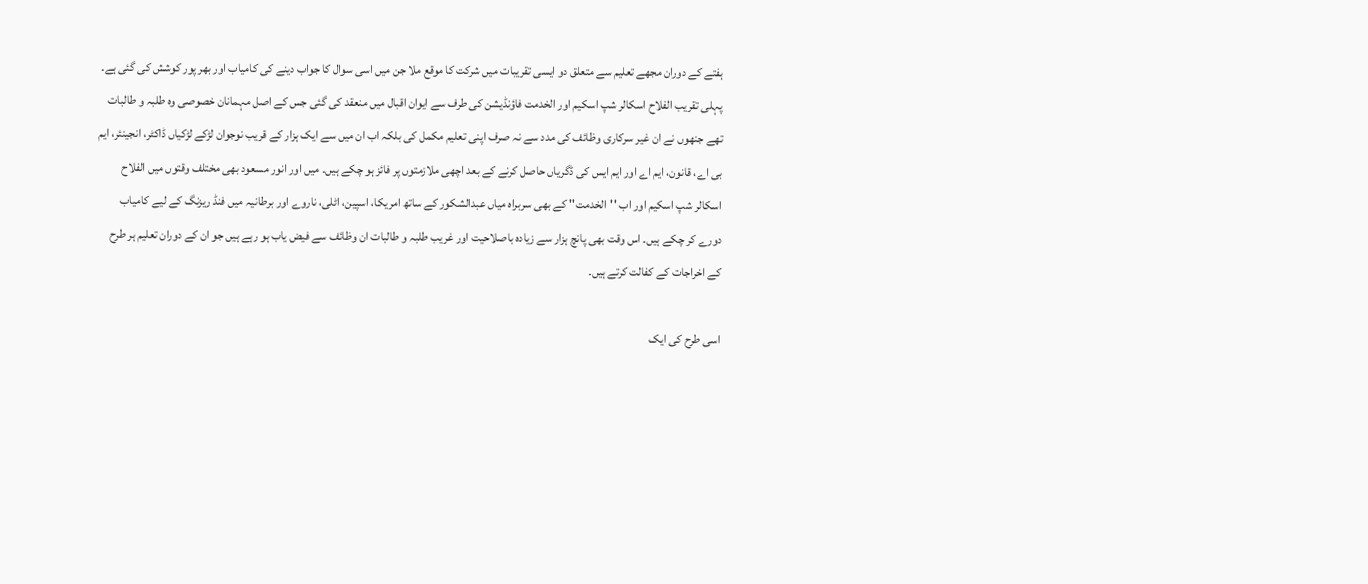ہفتے کے دوران مجھے تعلیم سے متعلق دو ایسی تقریبات میں شرکت کا موقع ملا جن میں اسی سوال کا جواب دینے کی کامیاب اور بھر پور کوشش کی گئی ہے۔ پہلی تقریب الفلاح اسکالر شپ اسکیم اور الخدمت فاؤنڈیشن کی طرف سے ایوان اقبال میں منعقد کی گئی جس کے اصل مہمانان خصوصی وہ طلبہ و طالبات تھے جنھوں نے ان غیر سرکاری وظائف کی مدد سے نہ صرف اپنی تعلیم مکمل کی بلکہ اب ان میں سے ایک ہزار کے قریب نوجوان لڑکے لڑکیاں ڈاکٹر، انجینئر، ایم بی اے، قانون، ایم اے اور ایم ایس کی ڈگریاں حاصل کرنے کے بعد اچھی ملازمتوں پر فائز ہو چکے ہیں۔ میں اور انور مسعود بھی مختلف وقتوں میں الفلاح اسکالر شپ اسکیم اور اب ''الخدمت'' کے بھی سربراہ میاں عبدالشکور کے ساتھ امریکا، اسپین، اٹلی، ناروے اور برطانیہ میں فنڈ ریزنگ کے لیے کامیاب دورے کر چکے ہیں۔ اس وقت بھی پانچ ہزار سے زیادہ باصلاحیت اور غریب طلبہ و طالبات ان وظائف سے فیض یاب ہو رہے ہیں جو ان کے دوران تعلیم ہر طرح کے اخراجات کے کفالت کرتے ہیں۔

اسی طرح کی ایک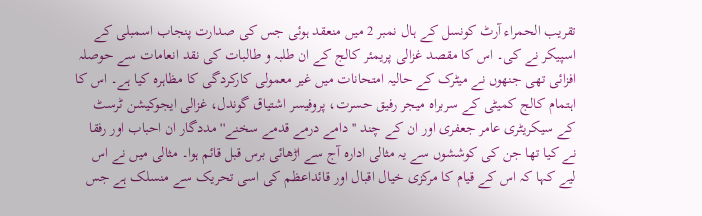تقریب الحمراء آرٹ کونسل کے ہال نمبر 2 میں منعقد ہوئی جس کی صدارت پنجاب اسمبلی کے اسپیکر نے کی۔ اس کا مقصد غزالی پریمئر کالج کے ان طلبہ و طالبات کی نقد انعامات سے حوصلہ افزائی تھی جنھوں نے میٹرک کے حالیہ امتحانات میں غیر معمولی کارکردگی کا مظاہرہ کیا ہے۔ اس کا اہتمام کالج کمیٹی کے سربراہ میجر رفیق حسرت، پروفیسر اشتیاق گوندل، غزالی ایجوکیشن ٹرسٹ کے سیکریٹری عامر جعفری اور ان کے چند ''دامے درمے قدمے سخنے'' مددگار ان احباب اور رفقا نے کیا تھا جن کی کوششوں سے یہ مثالی ادارہ آج سے اڑھائی برس قبل قائم ہوا۔ مثالی میں نے اس لیے کہا کہ اس کے قیام کا مرکزی خیال اقبال اور قائداعظم کی اسی تحریک سے منسلک ہے جس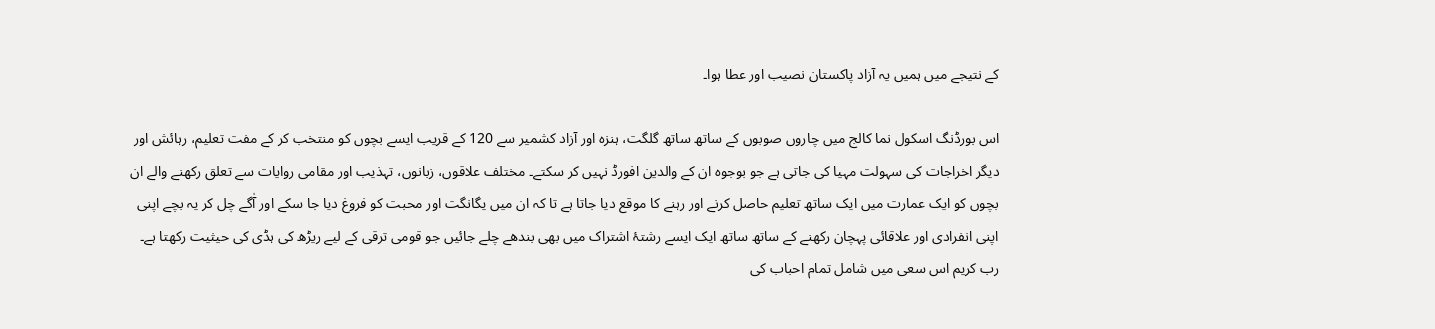کے نتیجے میں ہمیں یہ آزاد پاکستان نصیب اور عطا ہوا۔

اس بورڈنگ اسکول نما کالج میں چاروں صوبوں کے ساتھ ساتھ گلگت، ہنزہ اور آزاد کشمیر سے 120 کے قریب ایسے بچوں کو منتخب کر کے مفت تعلیم، رہائش اور دیگر اخراجات کی سہولت مہیا کی جاتی ہے جو بوجوہ ان کے والدین افورڈ نہیں کر سکتے۔ مختلف علاقوں، زبانوں، تہذیب اور مقامی روایات سے تعلق رکھنے والے ان بچوں کو ایک عمارت میں ایک ساتھ تعلیم حاصل کرنے اور رہنے کا موقع دیا جاتا ہے تا کہ ان میں یگانگت اور محبت کو فروغ دیا جا سکے اور آٰگے چل کر یہ بچے اپنی اپنی انفرادی اور علاقائی پہچان رکھنے کے ساتھ ساتھ ایک ایسے رشتۂ اشتراک میں بھی بندھے چلے جائیں جو قومی ترقی کے لیے ریڑھ کی ہڈی کی حیثیت رکھتا ہے۔ رب کریم اس سعی میں شامل تمام احباب کی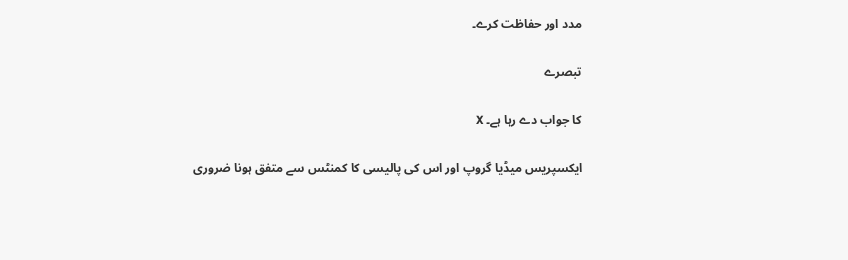مدد اور حفاظت کرے۔

تبصرے

کا جواب دے رہا ہے۔ X

ایکسپریس میڈیا گروپ اور اس کی پالیسی کا کمنٹس سے متفق ہونا ضروری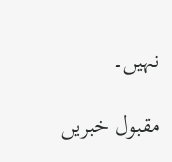نہیں۔

مقبول خبریں